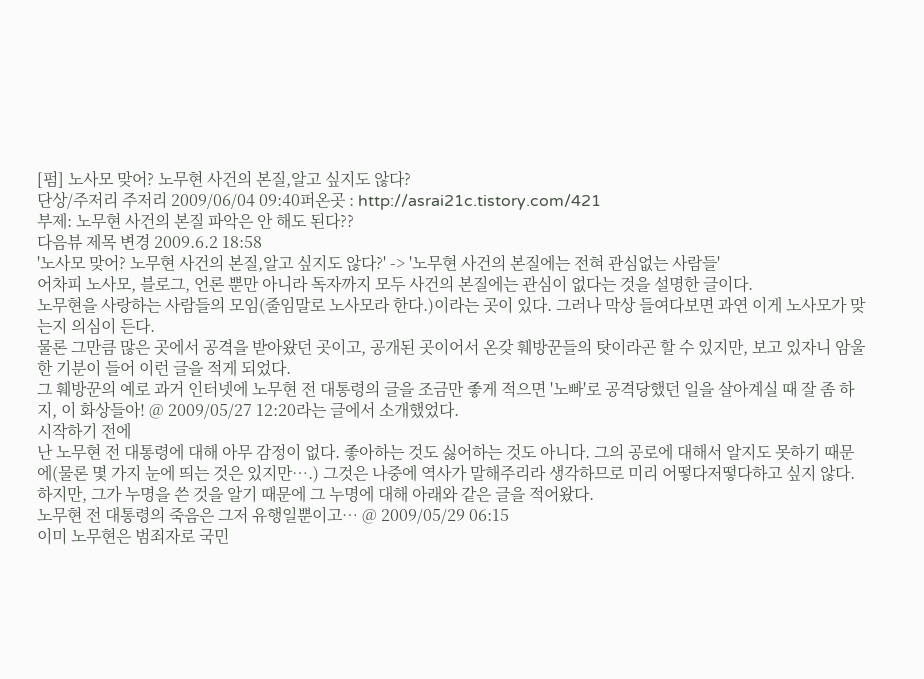[펌] 노사모 맞어? 노무현 사건의 본질,알고 싶지도 않다?
단상/주저리 주저리 2009/06/04 09:40퍼온곳 : http://asrai21c.tistory.com/421
부제: 노무현 사건의 본질 파악은 안 해도 된다??
다음뷰 제목 변경 2009.6.2 18:58
'노사모 맞어? 노무현 사건의 본질,알고 싶지도 않다?' -> '노무현 사건의 본질에는 전혀 관심없는 사람들'
어차피 노사모, 블로그, 언론 뿐만 아니라 독자까지 모두 사건의 본질에는 관심이 없다는 것을 설명한 글이다.
노무현을 사랑하는 사람들의 모임(줄임말로 노사모라 한다.)이라는 곳이 있다. 그러나 막상 들여다보면 과연 이게 노사모가 맞는지 의심이 든다.
물론 그만큼 많은 곳에서 공격을 받아왔던 곳이고, 공개된 곳이어서 온갖 훼방꾼들의 탓이라곤 할 수 있지만, 보고 있자니 암울한 기분이 들어 이런 글을 적게 되었다.
그 훼방꾼의 예로 과거 인터넷에 노무현 전 대통령의 글을 조금만 좋게 적으면 '노빠'로 공격당했던 일을 살아계실 때 잘 좀 하지, 이 화상들아! @ 2009/05/27 12:20라는 글에서 소개했었다.
시작하기 전에
난 노무현 전 대통령에 대해 아무 감정이 없다. 좋아하는 것도 싫어하는 것도 아니다. 그의 공로에 대해서 알지도 못하기 때문에(물론 몇 가지 눈에 띄는 것은 있지만….) 그것은 나중에 역사가 말해주리라 생각하므로 미리 어떻다저떻다하고 싶지 않다.
하지만, 그가 누명을 쓴 것을 알기 때문에 그 누명에 대해 아래와 같은 글을 적어왔다.
노무현 전 대통령의 죽음은 그저 유행일뿐이고… @ 2009/05/29 06:15
이미 노무현은 범죄자로 국민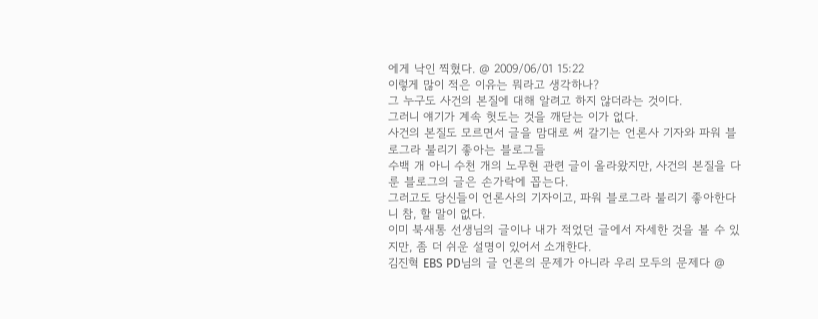에게 낙인 찍혔다. @ 2009/06/01 15:22
이렇게 많이 적은 이유는 뭐라고 생각하나?
그 누구도 사건의 본질에 대해 알려고 하지 않더라는 것이다.
그러니 얘기가 계속 헛도는 것을 깨닫는 이가 없다.
사건의 본질도 모르면서 글을 맘대로 써 갈기는 언론사 기자와 파워 블로그라 불리기 좋아는 블로그들
수백 개 아니 수천 개의 노무현 관련 글이 올라왔지만, 사건의 본질을 다룬 블로그의 글은 손가락에 꼽는다.
그러고도 당신들이 언론사의 기자이고, 파워 블로그라 불리기 좋아한다니 참, 할 말이 없다.
이미 북새통 선생님의 글이나 내가 적었던 글에서 자세한 것을 볼 수 있지만, 좀 더 쉬운 설명이 있어서 소개한다.
김진혁 EBS PD님의 글 언론의 문제가 아니라 우리 모두의 문제다 @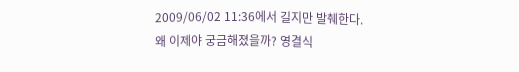2009/06/02 11:36에서 길지만 발췌한다.
왜 이제야 궁금해졌을까? 영결식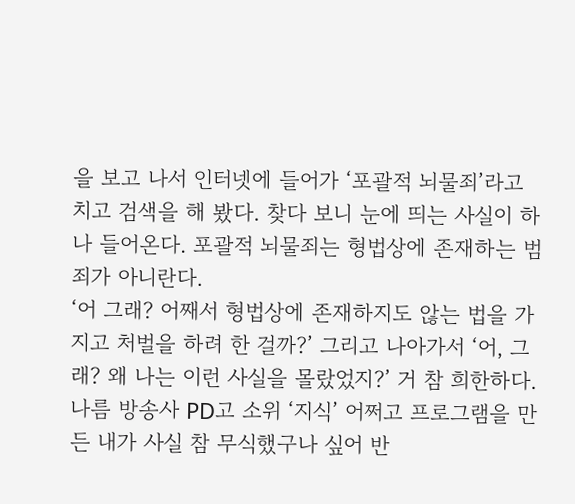을 보고 나서 인터넷에 들어가 ‘포괄적 뇌물죄’라고 치고 검색을 해 봤다. 찾다 보니 눈에 띄는 사실이 하나 들어온다. 포괄적 뇌물죄는 형법상에 존재하는 범죄가 아니란다.
‘어 그래? 어째서 형법상에 존재하지도 않는 법을 가지고 처벌을 하려 한 걸까?’ 그리고 나아가서 ‘어, 그래? 왜 나는 이런 사실을 몰랐었지?’ 거 참 희한하다. 나름 방송사 PD고 소위 ‘지식’ 어쩌고 프로그램을 만든 내가 사실 참 무식했구나 싶어 반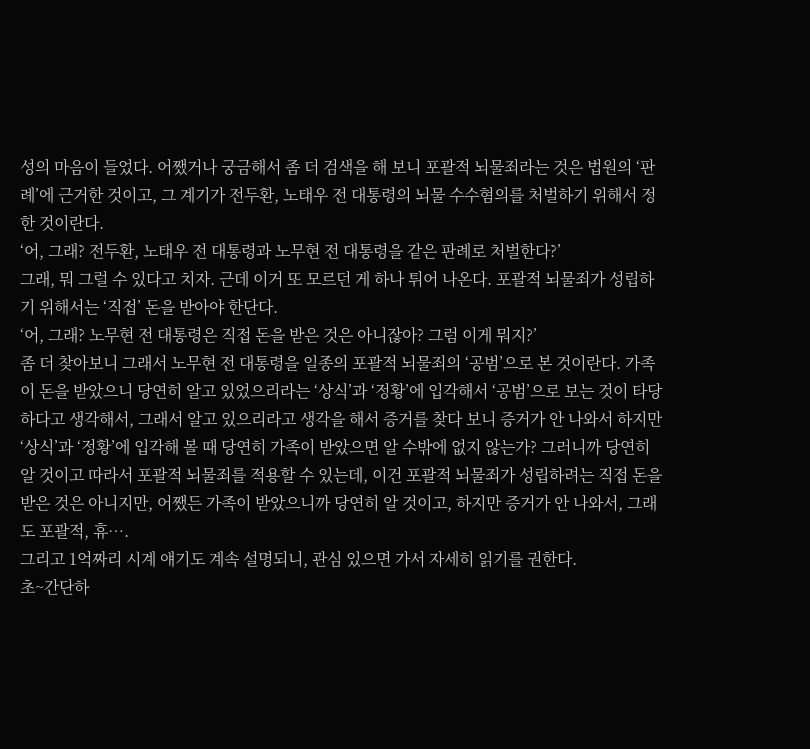성의 마음이 들었다. 어쨌거나 궁금해서 좀 더 검색을 해 보니 포괄적 뇌물죄라는 것은 법원의 ‘판례’에 근거한 것이고, 그 계기가 전두환, 노태우 전 대통령의 뇌물 수수혐의를 처벌하기 위해서 정한 것이란다.
‘어, 그래? 전두환, 노태우 전 대통령과 노무현 전 대통령을 같은 판례로 처벌한다?’
그래, 뭐 그럴 수 있다고 치자. 근데 이거 또 모르던 게 하나 튀어 나온다. 포괄적 뇌물죄가 성립하기 위해서는 ‘직접’ 돈을 받아야 한단다.
‘어, 그래? 노무현 전 대통령은 직접 돈을 받은 것은 아니잖아? 그럼 이게 뭐지?’
좀 더 찾아보니 그래서 노무현 전 대통령을 일종의 포괄적 뇌물죄의 ‘공범’으로 본 것이란다. 가족이 돈을 받았으니 당연히 알고 있었으리라는 ‘상식’과 ‘정황’에 입각해서 ‘공범’으로 보는 것이 타당하다고 생각해서, 그래서 알고 있으리라고 생각을 해서 증거를 찾다 보니 증거가 안 나와서 하지만 ‘상식’과 ‘정황’에 입각해 볼 때 당연히 가족이 받았으면 알 수밖에 없지 않는가? 그러니까 당연히 알 것이고 따라서 포괄적 뇌물죄를 적용할 수 있는데, 이건 포괄적 뇌물죄가 성립하려는 직접 돈을 받은 것은 아니지만, 어쨌든 가족이 받았으니까 당연히 알 것이고, 하지만 증거가 안 나와서, 그래도 포괄적, 휴….
그리고 1억짜리 시계 얘기도 계속 설명되니, 관심 있으면 가서 자세히 읽기를 권한다.
초~간단하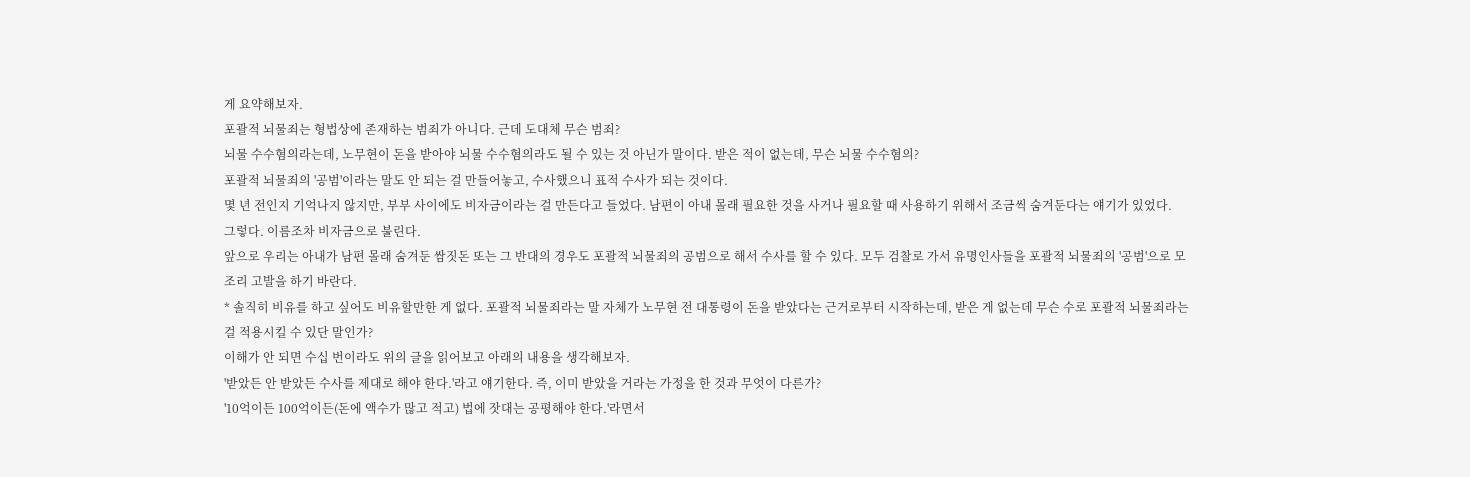게 요약해보자.
포괄적 뇌물죄는 형법상에 존재하는 범죄가 아니다. 근데 도대체 무슨 범죄?
뇌물 수수혐의라는데, 노무현이 돈을 받아야 뇌물 수수혐의라도 될 수 있는 것 아닌가 말이다. 받은 적이 없는데, 무슨 뇌물 수수혐의?
포괄적 뇌물죄의 '공범'이라는 말도 안 되는 걸 만들어놓고, 수사했으니 표적 수사가 되는 것이다.
몇 년 전인지 기억나지 않지만, 부부 사이에도 비자금이라는 걸 만든다고 들었다. 남편이 아내 몰래 필요한 것을 사거나 필요할 때 사용하기 위해서 조금씩 숨겨둔다는 얘기가 있었다.
그렇다. 이름조차 비자금으로 불린다.
앞으로 우리는 아내가 남편 몰래 숨겨둔 쌈짓돈 또는 그 반대의 경우도 포괄적 뇌물죄의 공범으로 해서 수사를 할 수 있다. 모두 검찰로 가서 유명인사들을 포괄적 뇌물죄의 '공범'으로 모조리 고발을 하기 바란다.
* 솔직히 비유를 하고 싶어도 비유할만한 게 없다. 포괄적 뇌물죄라는 말 자체가 노무현 전 대통령이 돈을 받았다는 근거로부터 시작하는데, 받은 게 없는데 무슨 수로 포괄적 뇌물죄라는 걸 적용시킬 수 있단 말인가?
이해가 안 되면 수십 번이라도 위의 글을 읽어보고 아래의 내용을 생각해보자.
'받았든 안 받았든 수사를 제대로 해야 한다.'라고 얘기한다. 즉, 이미 받았을 거라는 가정을 한 것과 무엇이 다른가?
'10억이든 100억이든(돈에 액수가 많고 적고) 법에 잣대는 공평해야 한다.'라면서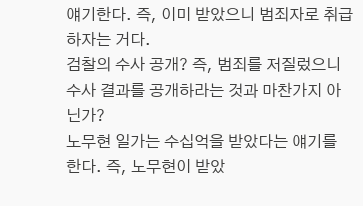얘기한다. 즉, 이미 받았으니 범죄자로 취급하자는 거다.
검찰의 수사 공개? 즉, 범죄를 저질렀으니 수사 결과를 공개하라는 것과 마찬가지 아닌가?
노무현 일가는 수십억을 받았다는 얘기를 한다. 즉, 노무현이 받았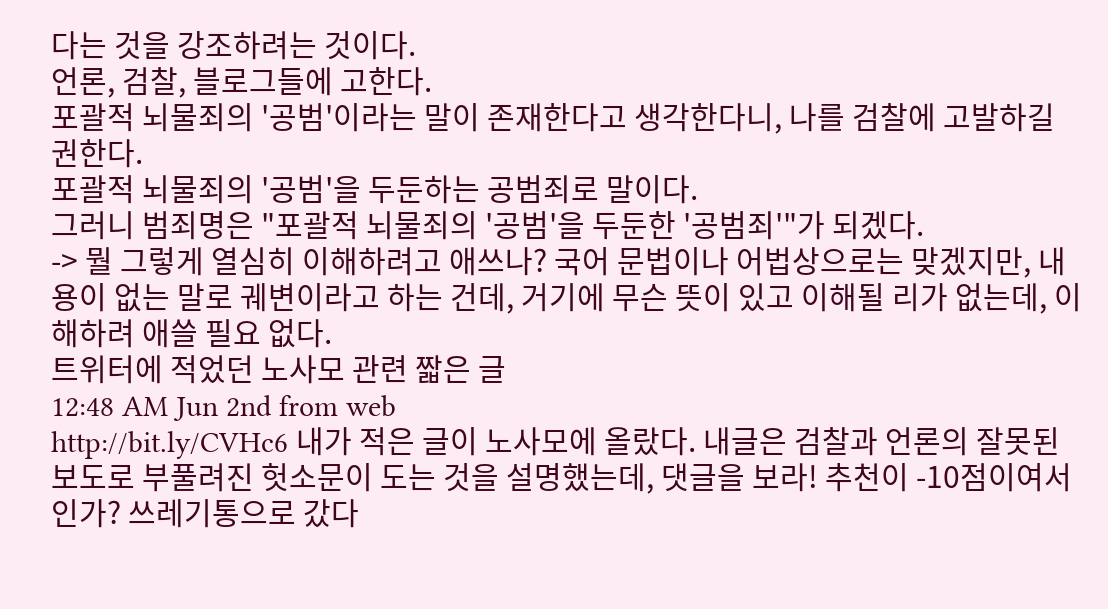다는 것을 강조하려는 것이다.
언론, 검찰, 블로그들에 고한다.
포괄적 뇌물죄의 '공범'이라는 말이 존재한다고 생각한다니, 나를 검찰에 고발하길 권한다.
포괄적 뇌물죄의 '공범'을 두둔하는 공범죄로 말이다.
그러니 범죄명은 "포괄적 뇌물죄의 '공범'을 두둔한 '공범죄'"가 되겠다.
-> 뭘 그렇게 열심히 이해하려고 애쓰나? 국어 문법이나 어법상으로는 맞겠지만, 내용이 없는 말로 궤변이라고 하는 건데, 거기에 무슨 뜻이 있고 이해될 리가 없는데, 이해하려 애쓸 필요 없다.
트위터에 적었던 노사모 관련 짧은 글
12:48 AM Jun 2nd from web
http://bit.ly/CVHc6 내가 적은 글이 노사모에 올랐다. 내글은 검찰과 언론의 잘못된 보도로 부풀려진 헛소문이 도는 것을 설명했는데, 댓글을 보라! 추천이 -10점이여서인가? 쓰레기통으로 갔다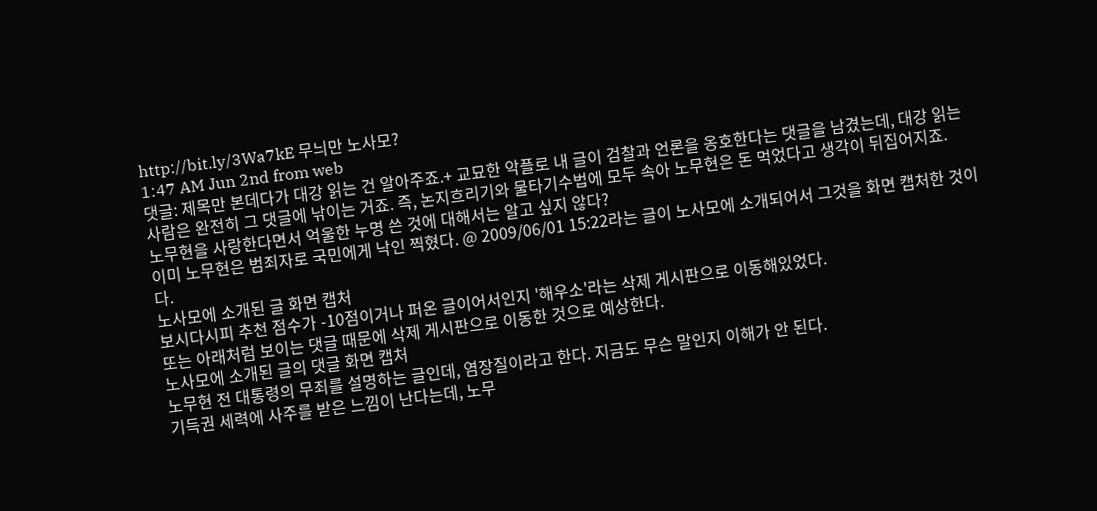http://bit.ly/3Wa7kE 무늬만 노사모?
1:47 AM Jun 2nd from web
댓글: 제목만 본데다가 대강 읽는 건 알아주죠.+ 교묘한 악플로 내 글이 검찰과 언론을 옹호한다는 댓글을 남겼는데, 대강 읽는 사람은 완전히 그 댓글에 낚이는 거죠. 즉, 논지흐리기와 물타기수법에 모두 속아 노무현은 돈 먹었다고 생각이 뒤집어지죠.
노무현을 사랑한다면서 억울한 누명 쓴 것에 대해서는 알고 싶지 않다?
이미 노무현은 범죄자로 국민에게 낙인 찍혔다. @ 2009/06/01 15:22라는 글이 노사모에 소개되어서 그것을 화면 캡처한 것이다.
노사모에 소개된 글 화면 캡처
보시다시피 추천 점수가 -10점이거나 퍼온 글이어서인지 '해우소'라는 삭제 게시판으로 이동해있었다.
또는 아래처럼 보이는 댓글 때문에 삭제 게시판으로 이동한 것으로 예상한다.
노사모에 소개된 글의 댓글 화면 캡처
노무현 전 대통령의 무죄를 설명하는 글인데, 염장질이라고 한다. 지금도 무슨 말인지 이해가 안 된다.
기득권 세력에 사주를 받은 느낌이 난다는데, 노무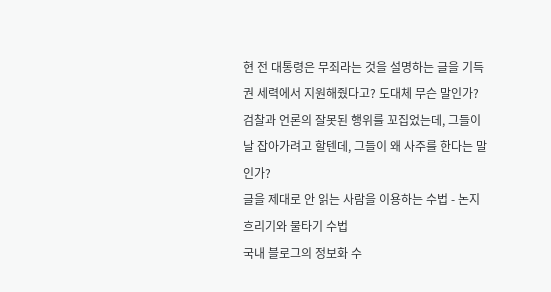현 전 대통령은 무죄라는 것을 설명하는 글을 기득권 세력에서 지원해줬다고? 도대체 무슨 말인가?
검찰과 언론의 잘못된 행위를 꼬집었는데, 그들이 날 잡아가려고 할텐데, 그들이 왜 사주를 한다는 말인가?
글을 제대로 안 읽는 사람을 이용하는 수법 - 논지 흐리기와 물타기 수법
국내 블로그의 정보화 수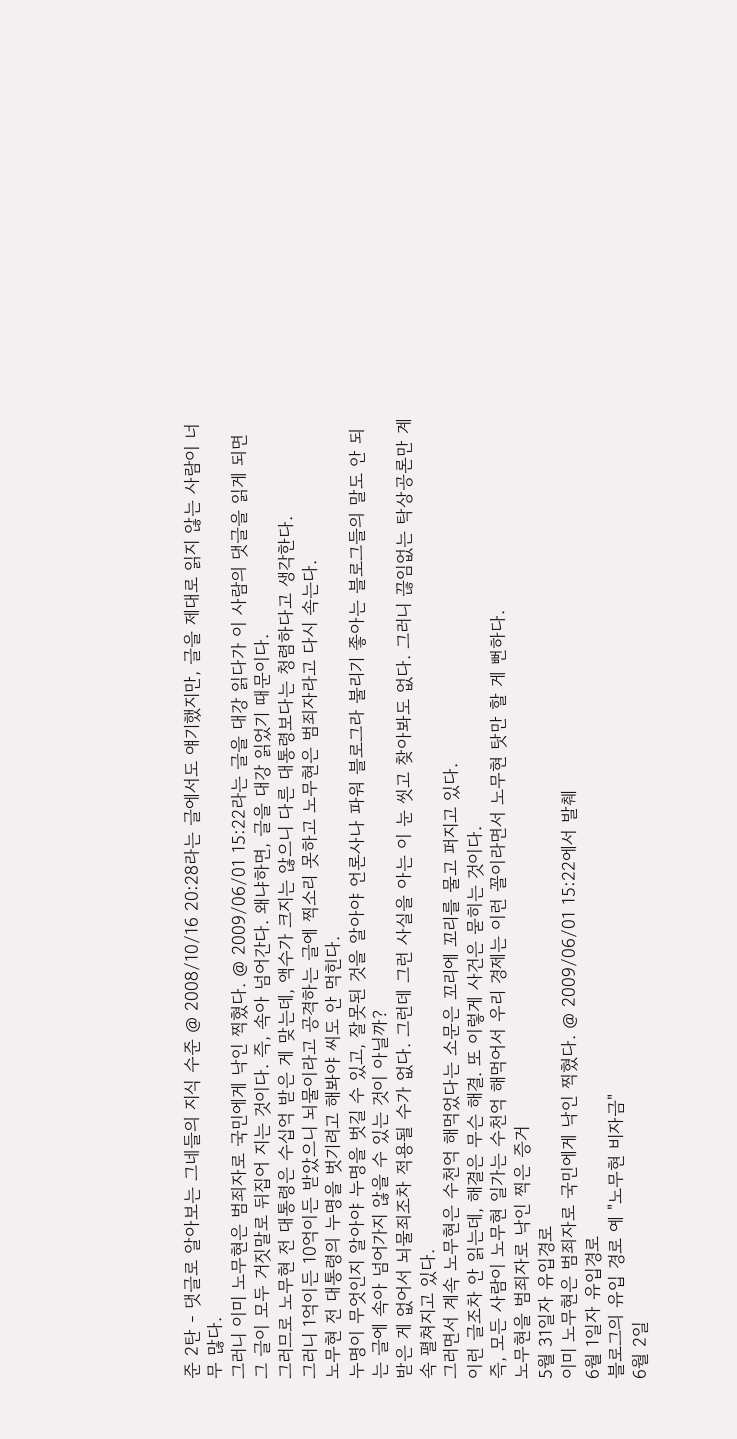준 2탄 - 댓글로 알아보는 그네들의 지식 수준 @ 2008/10/16 20:28라는 글에서도 얘기했지만, 글을 제대로 읽지 않는 사람이 너무 많다.
그러니 이미 노무현은 범죄자로 국민에게 낙인 찍혔다. @ 2009/06/01 15:22라는 글을 대강 읽다가 이 사람의 댓글을 읽게 되면 그 글이 모두 거짓말로 뒤집어 지는 것이다. 즉, 속아 넘어간다. 왜냐하면, 글을 대강 읽었기 때문이다.
그러므로 노무현 전 대통령은 수십억 받은 게 맞는데, 액수가 크지는 않으니 다른 대통령보다는 청렴하다고 생각한다.
그러니 1억이든 10억이든 받았으니 뇌물이라고 공격하는 글에 찍소리 못하고 노무현은 범죄자라고 다시 속는다.
노무현 전 대통령의 누명을 벗기려고 해봐야 씨도 안 먹힌다.
누명이 무엇인지 알아야 누명을 벗길 수 있고, 잘못된 것을 알아야 언론사나 파워 블로그라 불리기 좋아는 블로그들의 말도 안 되는 글에 속아 넘어가지 않을 수 있는 것이 아닐까?
받은 게 없어서 뇌물죄조차 적용될 수가 없다. 그런데 그런 사실을 아는 이 눈 씻고 찾아봐도 없다. 그러니 끊임없는 탁상공론만 계속 펼쳐지고 있다.
그러면서 계속 노무현은 수천억 해먹었다는 소문은 꼬리에 꼬리를 물고 퍼지고 있다.
이런 글조차 안 읽는데, 해결은 무슨 해결. 또 이렇게 사건은 묻히는 것이다.
즉, 모든 사람이 노무현 일가는 수천억 해먹어서 우리 경제는 이런 꼴이라면서 노무현 탓만 할 게 뻔하다.
노무현을 범죄자로 낙인 찍은 증거
5월 31일자 유입경로
이미 노무현은 범죄자로 국민에게 낙인 찍혔다. @ 2009/06/01 15:22에서 발췌
6월 1일자 유입경로
블로그의 유입 경로 예 "노무현 비자금"
6월 2일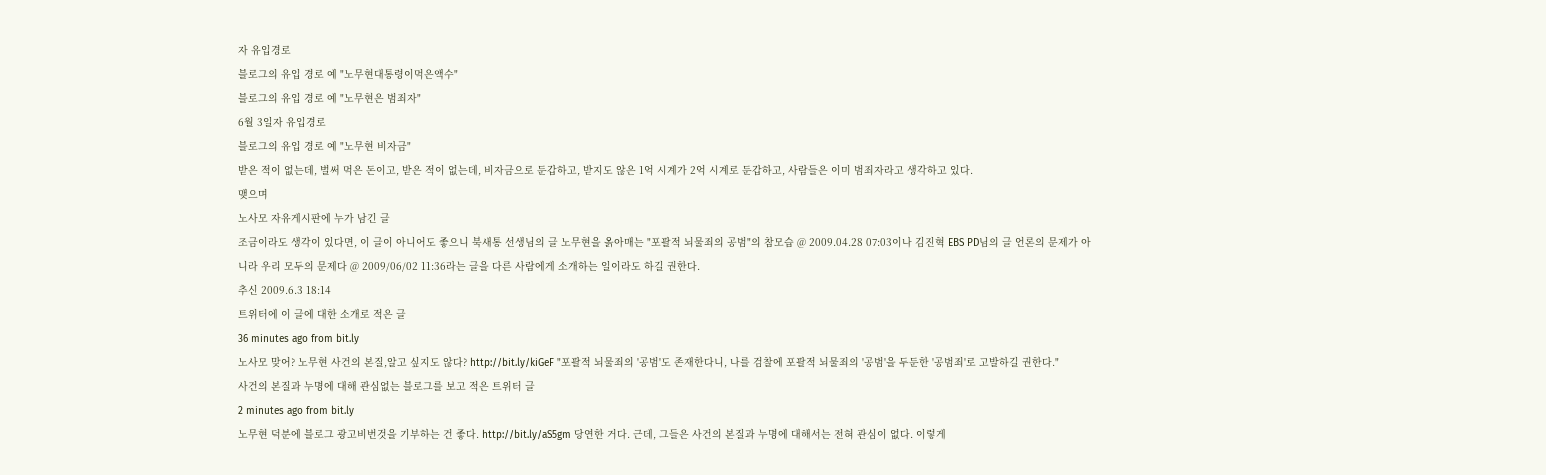자 유입경로
블로그의 유입 경로 예 "노무현대통령이먹은액수"
블로그의 유입 경로 예 "노무현은 범죄자"
6월 3일자 유입경로
블로그의 유입 경로 예 "노무현 비자금"
받은 적이 없는데, 벌써 먹은 돈이고, 받은 적이 없는데, 비자금으로 둔갑하고, 받지도 않은 1억 시계가 2억 시계로 둔갑하고, 사람들은 이미 범죄자라고 생각하고 있다.
맺으며
노사모 자유게시판에 누가 남긴 글
조금이라도 생각이 있다면, 이 글이 아니어도 좋으니 북새통 선생님의 글 노무현을 옭아매는 "포괄적 뇌물죄의 공범"의 참모습 @ 2009.04.28 07:03이나 김진혁 EBS PD님의 글 언론의 문제가 아니라 우리 모두의 문제다 @ 2009/06/02 11:36라는 글을 다른 사람에게 소개하는 일이라도 하길 권한다.
추신 2009.6.3 18:14
트위터에 이 글에 대한 소개로 적은 글
36 minutes ago from bit.ly
노사모 맞어? 노무현 사건의 본질,알고 싶지도 않다? http://bit.ly/kiGeF "포괄적 뇌물죄의 '공범'도 존재한다니, 나를 검찰에 포괄적 뇌물죄의 '공범'을 두둔한 '공범죄'로 고발하길 권한다."
사건의 본질과 누명에 대해 관심없는 블로그를 보고 적은 트위터 글
2 minutes ago from bit.ly
노무현 덕분에 블로그 광고비번것을 기부하는 건 좋다. http://bit.ly/aS5gm 당연한 거다. 근데, 그들은 사건의 본질과 누명에 대해서는 전혀 관심이 없다. 이렇게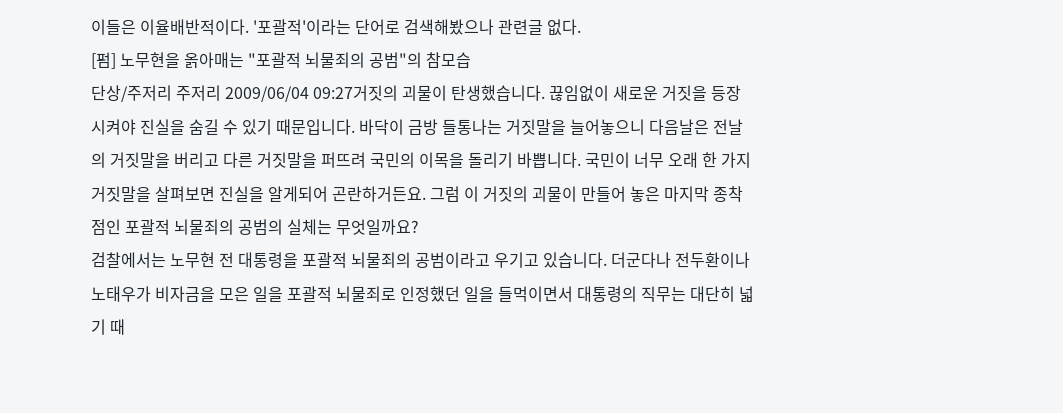이들은 이율배반적이다. '포괄적'이라는 단어로 검색해봤으나 관련글 없다.
[펌] 노무현을 옭아매는 "포괄적 뇌물죄의 공범"의 참모습
단상/주저리 주저리 2009/06/04 09:27거짓의 괴물이 탄생했습니다. 끊임없이 새로운 거짓을 등장시켜야 진실을 숨길 수 있기 때문입니다. 바닥이 금방 들통나는 거짓말을 늘어놓으니 다음날은 전날의 거짓말을 버리고 다른 거짓말을 퍼뜨려 국민의 이목을 돌리기 바쁩니다. 국민이 너무 오래 한 가지 거짓말을 살펴보면 진실을 알게되어 곤란하거든요. 그럼 이 거짓의 괴물이 만들어 놓은 마지막 종착점인 포괄적 뇌물죄의 공범의 실체는 무엇일까요?
검찰에서는 노무현 전 대통령을 포괄적 뇌물죄의 공범이라고 우기고 있습니다. 더군다나 전두환이나 노태우가 비자금을 모은 일을 포괄적 뇌물죄로 인정했던 일을 들먹이면서 대통령의 직무는 대단히 넓기 때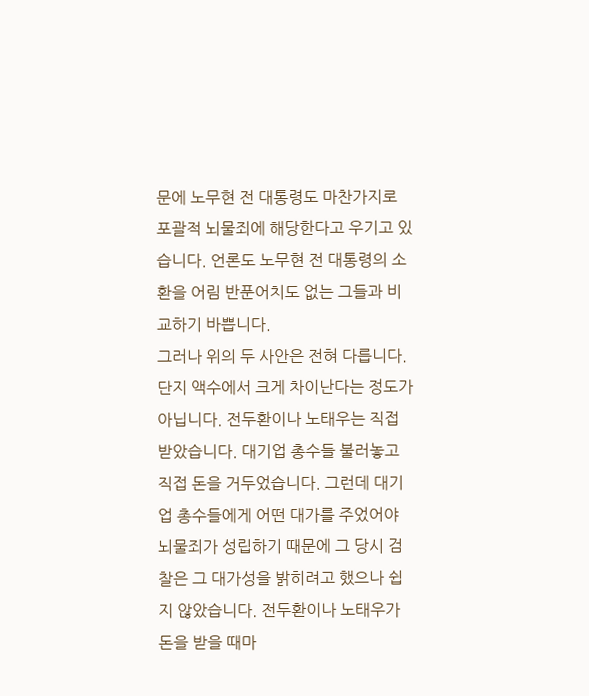문에 노무현 전 대통령도 마찬가지로 포괄적 뇌물죄에 해당한다고 우기고 있습니다. 언론도 노무현 전 대통령의 소환을 어림 반푼어치도 없는 그들과 비교하기 바쁩니다.
그러나 위의 두 사안은 전혀 다릅니다. 단지 액수에서 크게 차이난다는 정도가 아닙니다. 전두환이나 노태우는 직접 받았습니다. 대기업 총수들 불러놓고 직접 돈을 거두었습니다. 그런데 대기업 총수들에게 어떤 대가를 주었어야 뇌물죄가 성립하기 때문에 그 당시 검찰은 그 대가성을 밝히려고 했으나 쉽지 않았습니다. 전두환이나 노태우가 돈을 받을 때마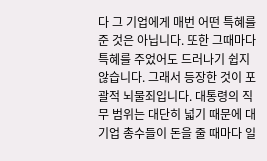다 그 기업에게 매번 어떤 특혜를 준 것은 아닙니다. 또한 그때마다 특혜를 주었어도 드러나기 쉽지 않습니다. 그래서 등장한 것이 포괄적 뇌물죄입니다. 대통령의 직무 범위는 대단히 넓기 때문에 대기업 총수들이 돈을 줄 때마다 일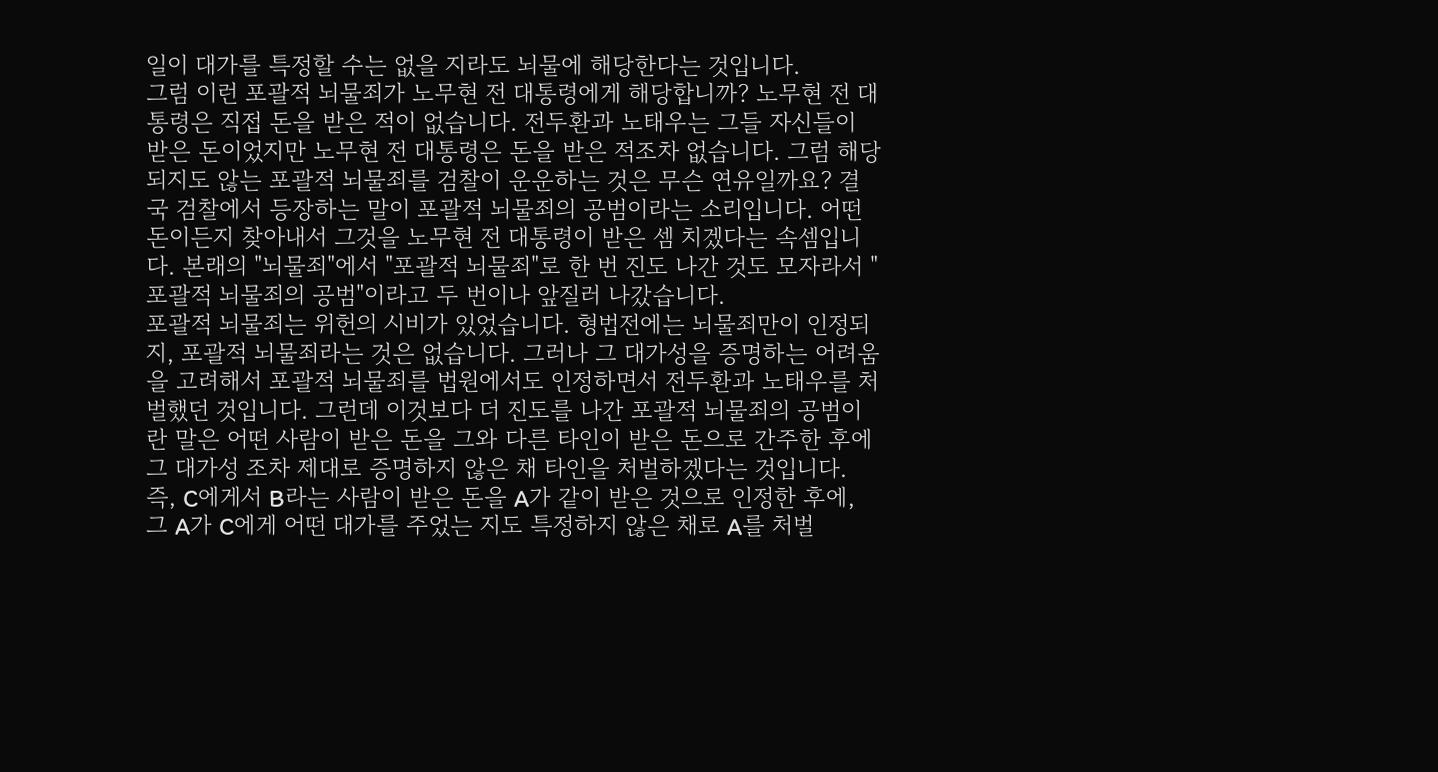일이 대가를 특정할 수는 없을 지라도 뇌물에 해당한다는 것입니다.
그럼 이런 포괄적 뇌물죄가 노무현 전 대통령에게 해당합니까? 노무현 전 대통령은 직접 돈을 받은 적이 없습니다. 전두환과 노태우는 그들 자신들이 받은 돈이었지만 노무현 전 대통령은 돈을 받은 적조차 없습니다. 그럼 해당되지도 않는 포괄적 뇌물죄를 검찰이 운운하는 것은 무슨 연유일까요? 결국 검찰에서 등장하는 말이 포괄적 뇌물죄의 공범이라는 소리입니다. 어떤 돈이든지 찾아내서 그것을 노무현 전 대통령이 받은 셈 치겠다는 속셈입니다. 본래의 "뇌물죄"에서 "포괄적 뇌물죄"로 한 번 진도 나간 것도 모자라서 "포괄적 뇌물죄의 공범"이라고 두 번이나 앞질러 나갔습니다.
포괄적 뇌물죄는 위헌의 시비가 있었습니다. 형법전에는 뇌물죄만이 인정되지, 포괄적 뇌물죄라는 것은 없습니다. 그러나 그 대가성을 증명하는 어려움을 고려해서 포괄적 뇌물죄를 법원에서도 인정하면서 전두환과 노태우를 처벌했던 것입니다. 그런데 이것보다 더 진도를 나간 포괄적 뇌물죄의 공범이란 말은 어떤 사람이 받은 돈을 그와 다른 타인이 받은 돈으로 간주한 후에 그 대가성 조차 제대로 증명하지 않은 채 타인을 처벌하겠다는 것입니다. 즉, C에게서 B라는 사람이 받은 돈을 A가 같이 받은 것으로 인정한 후에, 그 A가 C에게 어떤 대가를 주었는 지도 특정하지 않은 채로 A를 처벌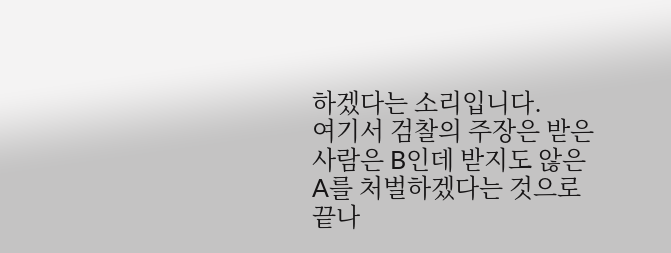하겠다는 소리입니다.
여기서 검찰의 주장은 받은 사람은 B인데 받지도 않은 A를 처벌하겠다는 것으로 끝나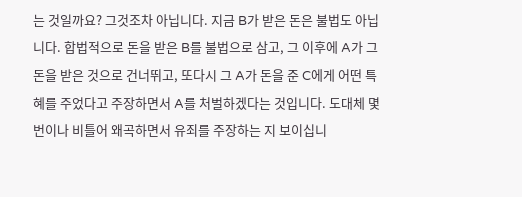는 것일까요? 그것조차 아닙니다. 지금 B가 받은 돈은 불법도 아닙니다. 합법적으로 돈을 받은 B를 불법으로 삼고, 그 이후에 A가 그 돈을 받은 것으로 건너뛰고, 또다시 그 A가 돈을 준 C에게 어떤 특혜를 주었다고 주장하면서 A를 처벌하겠다는 것입니다. 도대체 몇 번이나 비틀어 왜곡하면서 유죄를 주장하는 지 보이십니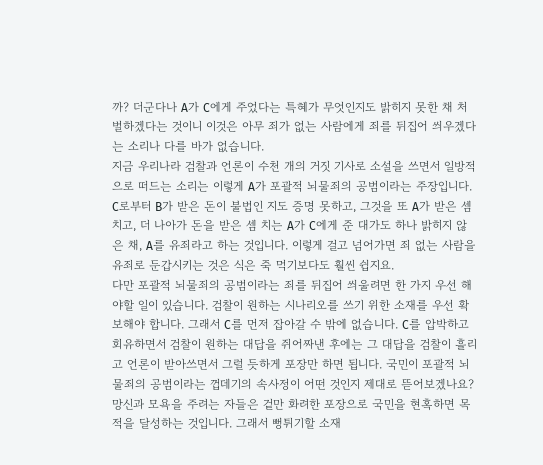까? 더군다나 A가 C에게 주었다는 특혜가 무엇인지도 밝히지 못한 채 처벌하겠다는 것이니 이것은 아무 죄가 없는 사람에게 죄를 뒤집어 씌우겠다는 소리나 다를 바가 없습니다.
지금 우리나라 검찰과 언론이 수천 개의 거짓 기사로 소설을 쓰면서 일방적으로 떠드는 소리는 이렇게 A가 포괄적 뇌물죄의 공범이라는 주장입니다. C로부터 B가 받은 돈이 불법인 지도 증명 못하고, 그것을 또 A가 받은 셈치고, 더 나아가 돈을 받은 셈 치는 A가 C에게 준 대가도 하나 밝히지 않은 채, A를 유죄라고 하는 것입니다. 이렇게 걸고 넘어가면 죄 없는 사람을 유죄로 둔갑시키는 것은 식은 죽 먹기보다도 훨씬 쉽지요.
다만 포괄적 뇌물죄의 공범이라는 죄를 뒤집어 씌울려면 한 가지 우선 해야할 일이 있습니다. 검찰이 원하는 시나리오를 쓰기 위한 소재를 우선 확보해야 합니다. 그래서 C를 먼저 잡아갈 수 밖에 없습니다. C를 압박하고 회유하면서 검찰이 원하는 대답을 쥐어짜낸 후에는 그 대답을 검찰이 흘리고 언론이 받아쓰면서 그럴 듯하게 포장만 하면 됩니다. 국민이 포괄적 뇌물죄의 공범이라는 껍데기의 속사정이 어떤 것인지 제대로 뜯어보겠나요? 망신과 모욕을 주려는 자들은 겉만 화려한 포장으로 국민을 현혹하면 목적을 달성하는 것입니다. 그래서 뻥튀기할 소재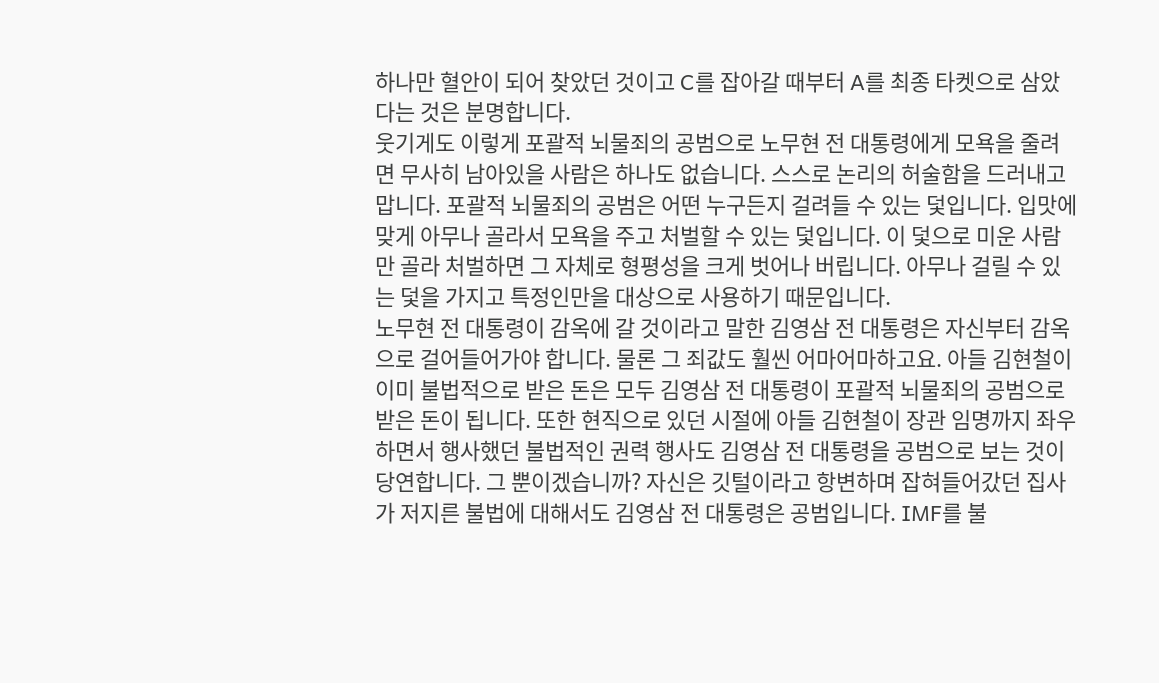하나만 혈안이 되어 찾았던 것이고 C를 잡아갈 때부터 A를 최종 타켓으로 삼았다는 것은 분명합니다.
웃기게도 이렇게 포괄적 뇌물죄의 공범으로 노무현 전 대통령에게 모욕을 줄려면 무사히 남아있을 사람은 하나도 없습니다. 스스로 논리의 허술함을 드러내고 맙니다. 포괄적 뇌물죄의 공범은 어떤 누구든지 걸려들 수 있는 덫입니다. 입맛에 맞게 아무나 골라서 모욕을 주고 처벌할 수 있는 덫입니다. 이 덫으로 미운 사람만 골라 처벌하면 그 자체로 형평성을 크게 벗어나 버립니다. 아무나 걸릴 수 있는 덫을 가지고 특정인만을 대상으로 사용하기 때문입니다.
노무현 전 대통령이 감옥에 갈 것이라고 말한 김영삼 전 대통령은 자신부터 감옥으로 걸어들어가야 합니다. 물론 그 죄값도 훨씬 어마어마하고요. 아들 김현철이 이미 불법적으로 받은 돈은 모두 김영삼 전 대통령이 포괄적 뇌물죄의 공범으로 받은 돈이 됩니다. 또한 현직으로 있던 시절에 아들 김현철이 장관 임명까지 좌우하면서 행사했던 불법적인 권력 행사도 김영삼 전 대통령을 공범으로 보는 것이 당연합니다. 그 뿐이겠습니까? 자신은 깃털이라고 항변하며 잡혀들어갔던 집사가 저지른 불법에 대해서도 김영삼 전 대통령은 공범입니다. IMF를 불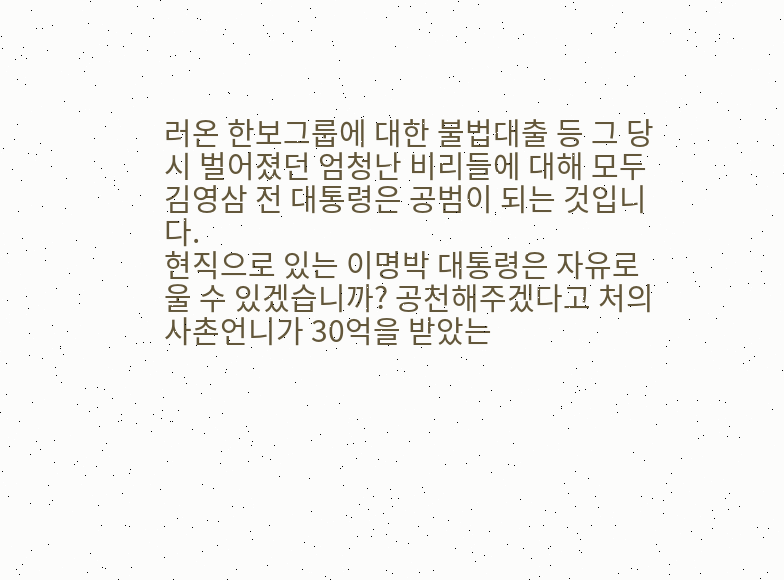러온 한보그룹에 대한 불법대출 등 그 당시 벌어졌던 엄청난 비리들에 대해 모두 김영삼 전 대통령은 공범이 되는 것입니다.
현직으로 있는 이명박 대통령은 자유로울 수 있겠습니까? 공천해주겠다고 처의 사촌언니가 30억을 받았는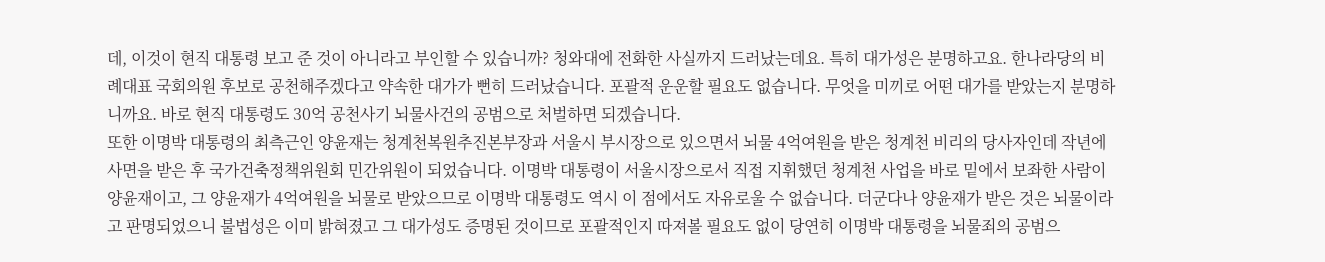데, 이것이 현직 대통령 보고 준 것이 아니라고 부인할 수 있습니까? 청와대에 전화한 사실까지 드러났는데요. 특히 대가성은 분명하고요. 한나라당의 비례대표 국회의원 후보로 공천해주겠다고 약속한 대가가 뻔히 드러났습니다. 포괄적 운운할 필요도 없습니다. 무엇을 미끼로 어떤 대가를 받았는지 분명하니까요. 바로 현직 대통령도 30억 공천사기 뇌물사건의 공범으로 처벌하면 되겠습니다.
또한 이명박 대통령의 최측근인 양윤재는 청계천복원추진본부장과 서울시 부시장으로 있으면서 뇌물 4억여원을 받은 청계천 비리의 당사자인데 작년에 사면을 받은 후 국가건축정책위원회 민간위원이 되었습니다. 이명박 대통령이 서울시장으로서 직접 지휘했던 청계천 사업을 바로 밑에서 보좌한 사람이 양윤재이고, 그 양윤재가 4억여원을 뇌물로 받았으므로 이명박 대통령도 역시 이 점에서도 자유로울 수 없습니다. 더군다나 양윤재가 받은 것은 뇌물이라고 판명되었으니 불법성은 이미 밝혀졌고 그 대가성도 증명된 것이므로 포괄적인지 따져볼 필요도 없이 당연히 이명박 대통령을 뇌물죄의 공범으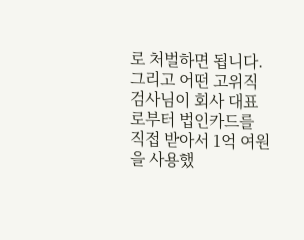로 처벌하면 됩니다.
그리고 어떤 고위직 검사님이 회사 대표로부터 법인카드를 직접 받아서 1억 여원을 사용했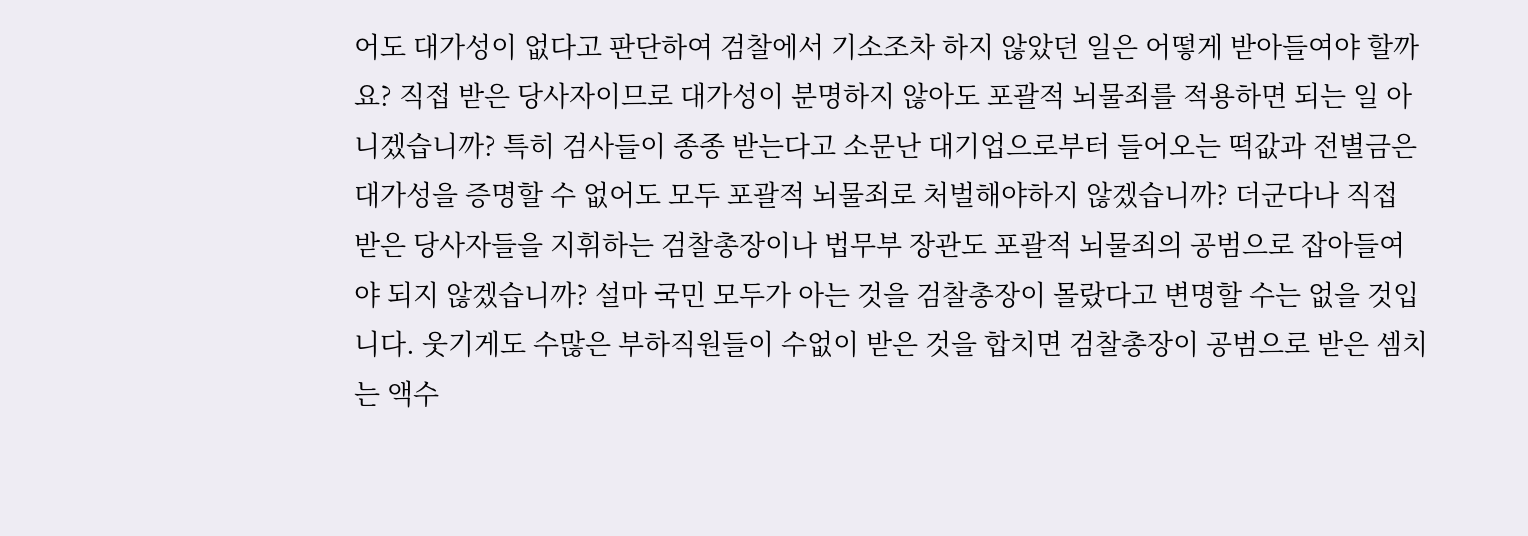어도 대가성이 없다고 판단하여 검찰에서 기소조차 하지 않았던 일은 어떻게 받아들여야 할까요? 직접 받은 당사자이므로 대가성이 분명하지 않아도 포괄적 뇌물죄를 적용하면 되는 일 아니겠습니까? 특히 검사들이 종종 받는다고 소문난 대기업으로부터 들어오는 떡값과 전별금은 대가성을 증명할 수 없어도 모두 포괄적 뇌물죄로 처벌해야하지 않겠습니까? 더군다나 직접 받은 당사자들을 지휘하는 검찰총장이나 법무부 장관도 포괄적 뇌물죄의 공범으로 잡아들여야 되지 않겠습니까? 설마 국민 모두가 아는 것을 검찰총장이 몰랐다고 변명할 수는 없을 것입니다. 웃기게도 수많은 부하직원들이 수없이 받은 것을 합치면 검찰총장이 공범으로 받은 셈치는 액수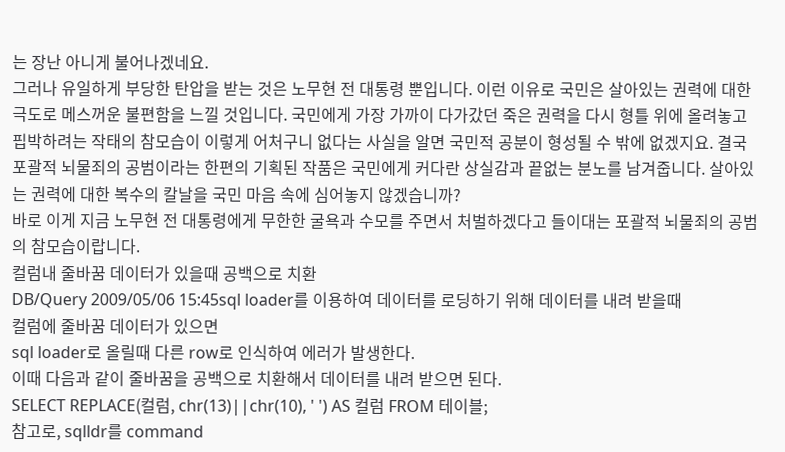는 장난 아니게 불어나겠네요.
그러나 유일하게 부당한 탄압을 받는 것은 노무현 전 대통령 뿐입니다. 이런 이유로 국민은 살아있는 권력에 대한 극도로 메스꺼운 불편함을 느낄 것입니다. 국민에게 가장 가까이 다가갔던 죽은 권력을 다시 형틀 위에 올려놓고 핍박하려는 작태의 참모습이 이렇게 어처구니 없다는 사실을 알면 국민적 공분이 형성될 수 밖에 없겠지요. 결국 포괄적 뇌물죄의 공범이라는 한편의 기획된 작품은 국민에게 커다란 상실감과 끝없는 분노를 남겨줍니다. 살아있는 권력에 대한 복수의 칼날을 국민 마음 속에 심어놓지 않겠습니까?
바로 이게 지금 노무현 전 대통령에게 무한한 굴욕과 수모를 주면서 처벌하겠다고 들이대는 포괄적 뇌물죄의 공범의 참모습이랍니다.
컬럼내 줄바꿈 데이터가 있을때 공백으로 치환
DB/Query 2009/05/06 15:45sql loader를 이용하여 데이터를 로딩하기 위해 데이터를 내려 받을때
컬럼에 줄바꿈 데이터가 있으면
sql loader로 올릴때 다른 row로 인식하여 에러가 발생한다.
이때 다음과 같이 줄바꿈을 공백으로 치환해서 데이터를 내려 받으면 된다.
SELECT REPLACE(컬럼, chr(13)||chr(10), ' ') AS 컬럼 FROM 테이블;
참고로, sqlldr를 command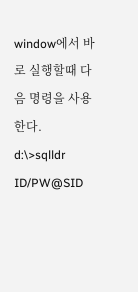window에서 바로 실행할때 다음 명령을 사용한다.
d:\>sqlldr ID/PW@SID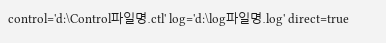control='d:\Control파일명.ctl' log='d:\log파일명.log' direct=true